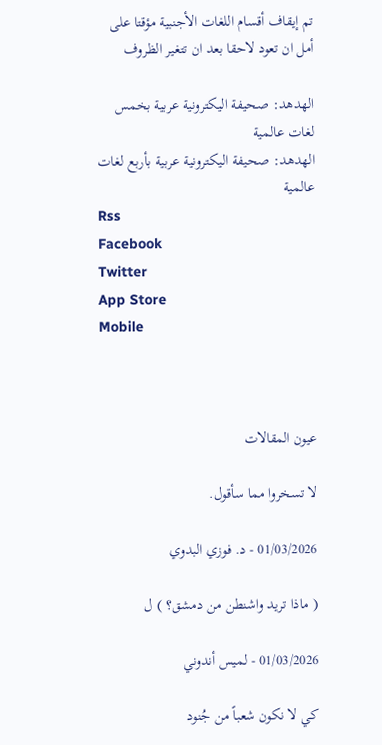تم إيقاف أقسام اللغات الأجنبية مؤقتا على أمل ان تعود لاحقا بعد ان تتغير الظروف

الهدهد: صحيفة اليكترونية عربية بخمس لغات عالمية
الهدهد: صحيفة اليكترونية عربية بأربع لغات عالمية
Rss
Facebook
Twitter
App Store
Mobile



عيون المقالات

لا تسخروا مما سأقول.

01/03/2026 - د. فوزي البدوي

( ماذا تريد واشنطن من دمشق؟ ) ل

01/03/2026 - لميس أندوني

كي لا نكون شعباً من جُنود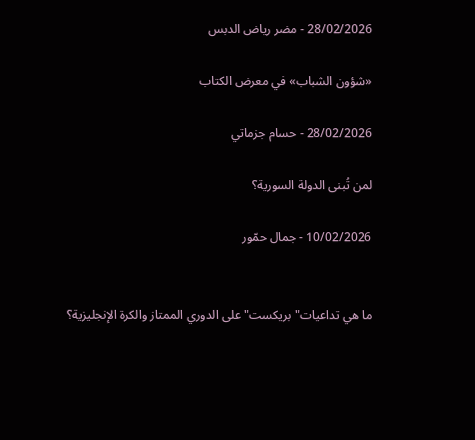28/02/2026 - مضر رياض الدبس

«شؤون الشباب» في معرض الكتاب

28/02/2026 - حسام جزماتي

لمن تُبنى الدولة السورية؟

10/02/2026 - جمال حمّور


ما هي تداعيات"بريكست" على الدوري الممتاز والكرة الإنجليزية؟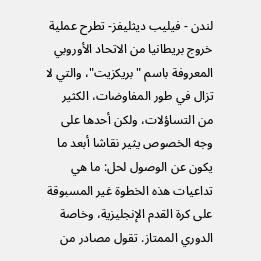لندن - فيليب ديثليفز- تطرح عملية خروج بريطانيا من الاتحاد الأوروبي المعروفة باسم "بريكزيت"، والتي لا تزال في طور المفاوضات، الكثير من التساؤلات، ولكن أحدها على وجه الخصوص يثير نقاشا أبعد ما يكون عن الوصول لحل: ما هي تداعيات هذه الخطوة غير المسبوقة على كرة القدم الإنجليزية، وخاصة الدوري الممتاز. تقول مصادر من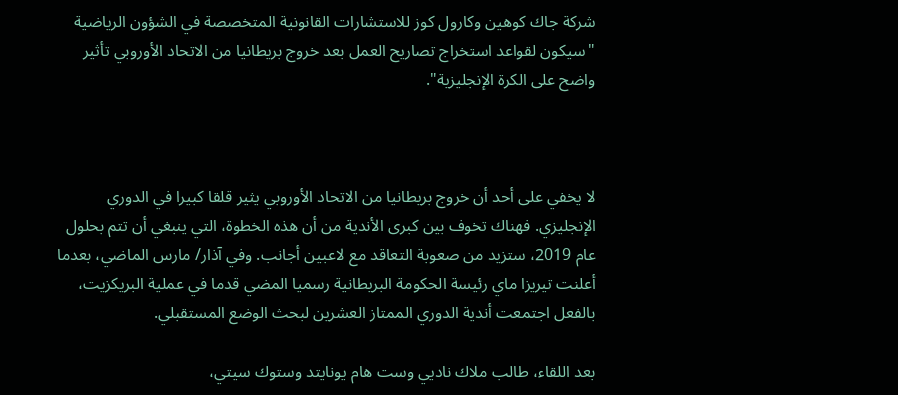شركة جاك كوهين وكارول كوز للاستشارات القانونية المتخصصة في الشؤون الرياضية "سيكون لقواعد استخراج تصاريح العمل بعد خروج بريطانيا من الاتحاد الأوروبي تأثير واضح على الكرة الإنجليزية".



لا يخفي على أحد أن خروج بريطانيا من الاتحاد الأوروبي يثير قلقا كبيرا في الدوري الإنجليزي. فهناك تخوف بين كبرى الأندية من أن هذه الخطوة، التي ينبغي أن تتم بحلول عام 2019، ستزيد من صعوبة التعاقد مع لاعبين أجانب. وفي آذار/ مارس الماضي، بعدما أعلنت تيريزا ماي رئيسة الحكومة البريطانية رسميا المضي قدما في عملية البريكزيت، بالفعل اجتمعت أندية الدوري الممتاز العشرين لبحث الوضع المستقبلي.

بعد اللقاء، طالب ملاك ناديي وست هام يونايتد وستوك سيتي،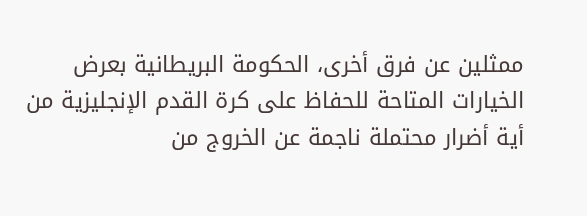ممثلين عن فرق أخرى، الحكومة البريطانية بعرض الخيارات المتاحة للحفاظ على كرة القدم الإنجليزية من أية أضرار محتملة ناجمة عن الخروج من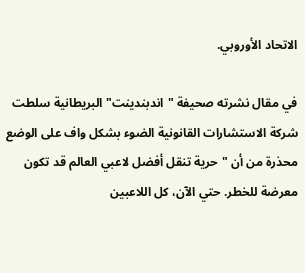الاتحاد الأوروبي.

في مقال نشرته صحيفة "اندبندينت" البريطانية سلطت شركة الاستشارات القانونية الضوء بشكل واف على الوضع محذرة من أن "حرية تنقل أفضل لاعبي العالم قد تكون معرضة للخطر. حتي الآن، كل اللاعبين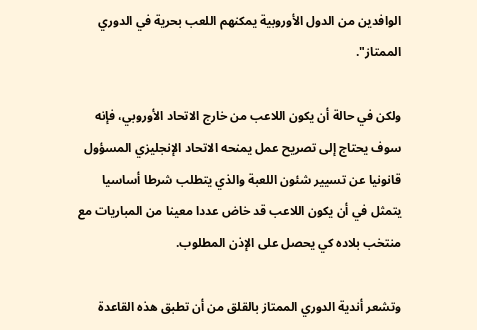الوافدين من الدول الأوروبية يمكنهم اللعب بحرية في الدوري الممتاز".

ولكن في حالة أن يكون اللاعب من خارج الاتحاد الأوروبي، فإنه سوف يحتاج إلى تصريح عمل يمنحه الاتحاد الإنجليزي المسؤول قانونيا عن تسيير شئون اللعبة والذي يتطلب شرطا أساسيا يتمثل في أن يكون اللاعب قد خاض عددا معينا من المباريات مع منتخب بلاده كي يحصل على الإذن المطلوب.

وتشعر أندية الدوري الممتاز بالقلق من أن تطبق هذه القاعدة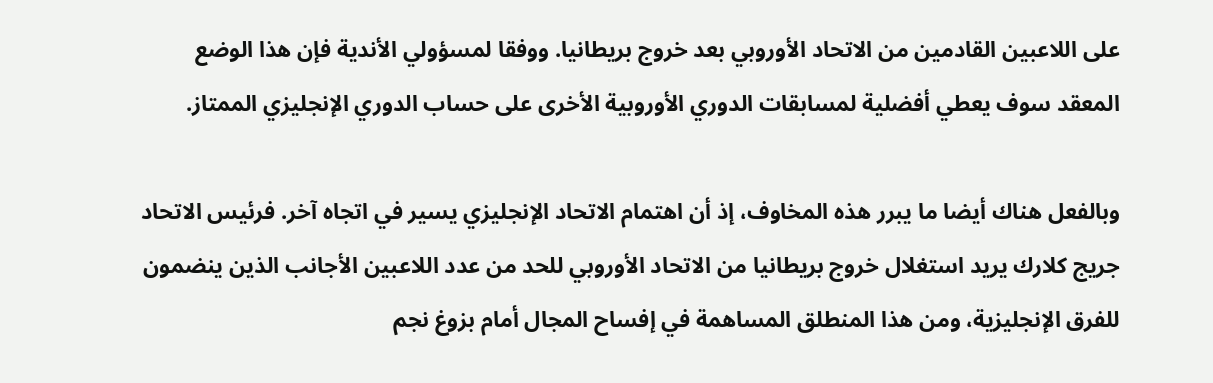على اللاعبين القادمين من الاتحاد الأوروبي بعد خروج بريطانيا. ووفقا لمسؤولي الأندية فإن هذا الوضع المعقد سوف يعطي أفضلية لمسابقات الدوري الأوروبية الأخرى على حساب الدوري الإنجليزي الممتاز.

وبالفعل هناك أيضا ما يبرر هذه المخاوف، إذ أن اهتمام الاتحاد الإنجليزي يسير في اتجاه آخر. فرئيس الاتحاد جريج كلارك يريد استغلال خروج بريطانيا من الاتحاد الأوروبي للحد من عدد اللاعبين الأجانب الذين ينضمون للفرق الإنجليزية، ومن هذا المنطلق المساهمة في إفساح المجال أمام بزوغ نجم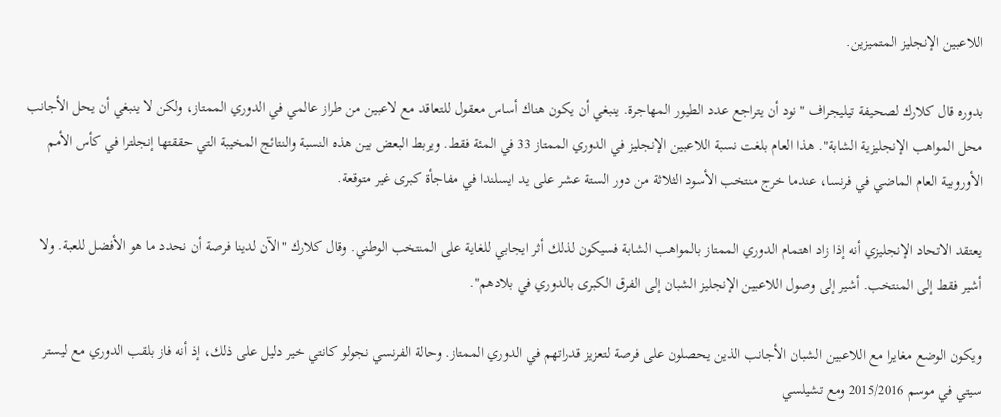اللاعبين الإنجليز المتميزين.

بدوره قال كلارك لصحيفة تيليجراف "نود أن يتراجع عدد الطيور المهاجرة. ينبغي أن يكون هناك أساس معقول للتعاقد مع لاعبين من طراز عالمي في الدوري الممتاز، ولكن لا ينبغي أن يحل الأجانب محل المواهب الإنجليزية الشابة". هذا العام بلغت نسبة اللاعبين الإنجليز في الدوري الممتاز 33 في المئة فقط. ويربط البعض بين هذه النسبة والنتائج المخيبة التي حققتها إنجلترا في كأس الأمم الأوروبية العام الماضي في فرنسا، عندما خرج منتخب الأسود الثلاثة من دور الستة عشر على يد ايسلندا في مفاجأة كبرى غير متوقعة.

يعتقد الاتحاد الإنجليزي أنه إذا زاد اهتمام الدوري الممتاز بالمواهب الشابة فسيكون لذلك أثر ايجابي للغاية على المنتخب الوطني. وقال كلارك "الآن لدينا فرصة أن نحدد ما هو الأفضل للعبة. ولا أشير فقط إلى المنتخب. أشير إلى وصول اللاعبين الإنجليز الشبان إلى الفرق الكبرى بالدوري في بلادهم".

ويكون الوضع مغايرا مع اللاعبين الشبان الأجانب الذين يحصلون على فرصة لتعزيز قدراتهم في الدوري الممتاز. وحالة الفرنسي نجولو كانتي خير دليل على ذلك، إذ أنه فاز بلقب الدوري مع ليستر سيتي في موسم 2015/2016 ومع تشيلسي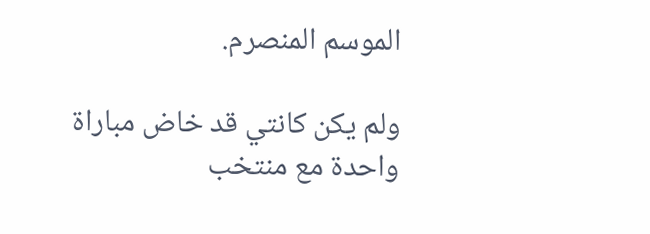الموسم المنصرم.

ولم يكن كانتي قد خاض مباراة واحدة مع منتخب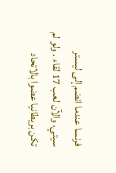فرنسا عندما انضم إلى ليستر سيتي، والآن لعب 17 لقاء . ولو لم تكن بريطانيا عضوا بالاتحاد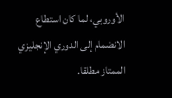الأوروبي، لما كان استطاع الانضمام إلى الدوري الإنجليزي الممتاز مطلقا.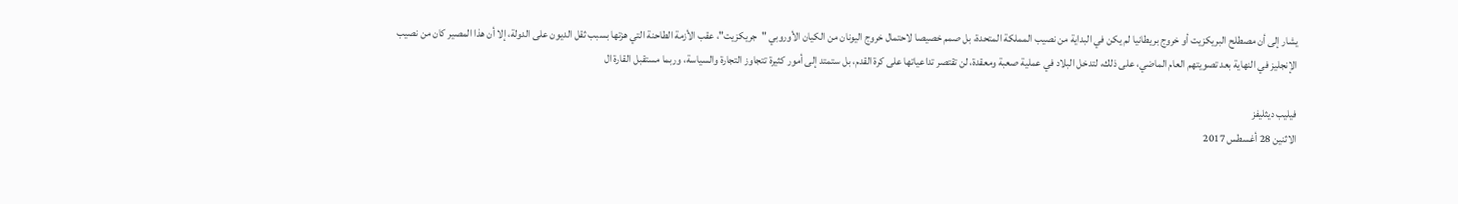يشار إلى أن مصطلح البريكزيت أو خروج بريطانيا لم يكن في البداية من نصيب المملكة المتحدة، بل صمم خصيصا لاحتمال خروج اليونان من الكيان الأوروبي "جريكزيت"، عقب الأزمة الطاحنة التي هزتها بسبب ثقل الديون على الدولة، إلا أن هذا المصير كان من نصيب الإنجليز في النهاية بعد تصويتهم العام الماضي، على ذلك، لتدخل البلاد في عملية صعبة ومعقدة، لن تقتصر تداعياتها على كرة القدم، بل ستمتد إلى أمور كثيرة تتجاوز التجارة والسياسة، وربما مستقبل القارة ال

فيليب ديثليفز
الاثنين 28 أغسطس 2017